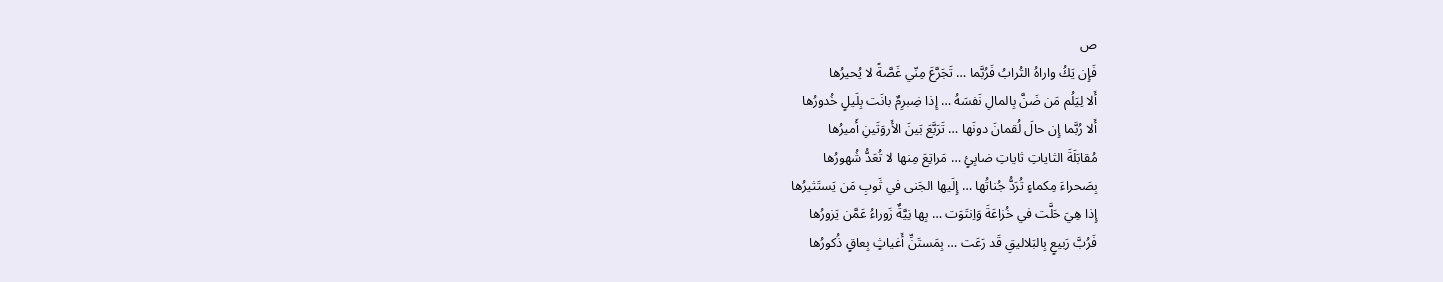ص
فَإِن يَكُ واراهُ التُرابُ فَرُبَّما … تَجَرَّعَ مِنّي غَصَّةً لا يُحيرُها
أَلا لِيَلُم مَن ضَنَّ بِالمالِ نَفسَهُ … إِذا ضِبرِمٌ بانَت بِلَيلٍ خُدورُها
أَلا رُبَّما إِن حالَ لُقمانَ دونَها … تَرَبَّعَ بَينَ الأَروَتَينِ أَميرُها
مُقابَلَةَ الثاياتِ ثاياتِ ضابِئٍ … مَراتِعَ مِنها لا تُعَدُّ شُهورُها
بِصَحراءَ مِكماءٍ تُرَدُّ جُناتُها … إِلَيها الجَنى في ثَوبِ مَن يَستَثيرُها
إِذا هِيَ حَلَّت في خُزاعَةَ وَاِنتَوَت … بِها نِيَّةٌ زَوراءُ عَمَّن يَزورُها
فَرُبَّ رَبيعٍ بِالبَلاليقِ قَد رَعَت … بِمَستَنِّ أَغياثٍ بِعاقٍ ذُكورُها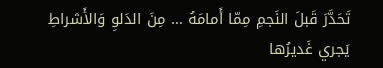تَحَدَّرَ قَبلَ النَجمِ مِمّا أَمامَهُ … مِنَ الدَلوِ وَالأَشراطِ يَجري غَديرُها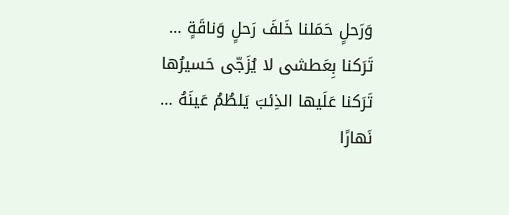وَرَحلٍ حَمَلنا خَلفَ رَحلٍ وَناقَةٍ … تَرَكنا بِعَطشى لا يُزَجّى حَسيرُها
تَرَكنا عَلَيها الذِئبَ يَلطُمُ عَينَهُ … نَهارًا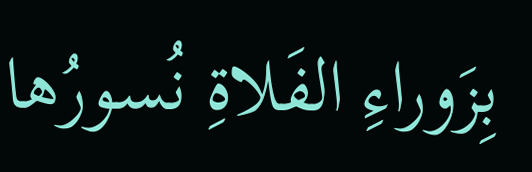بِزَوراءِ الفَلاةِ نُسورُها